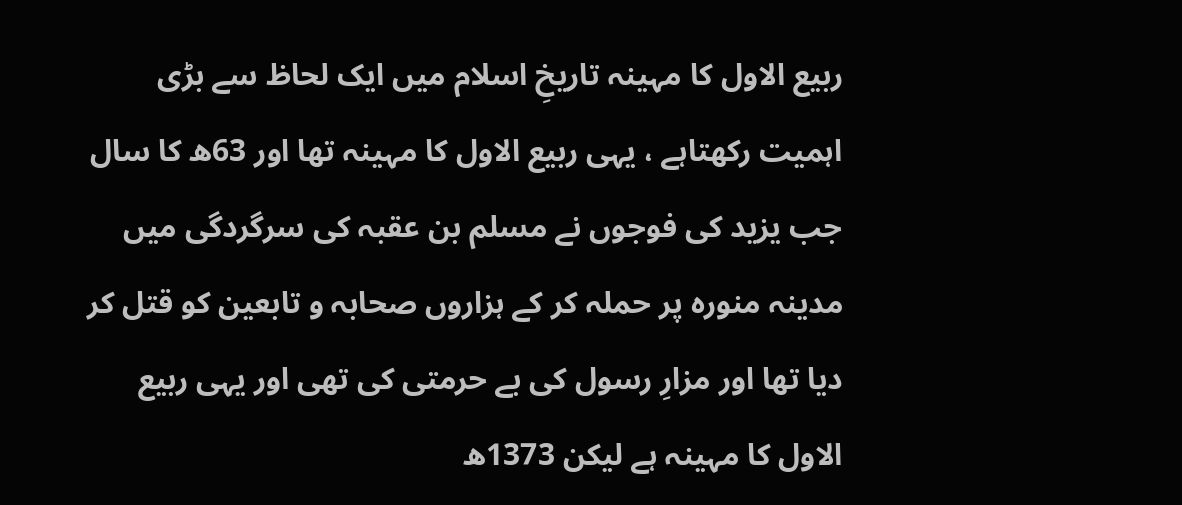ربیع الاول کا مہینہ تاریخِ اسلام میں ایک لحاظ سے بڑی اہمیت رکھتاہے ، یہی ربیع الاول کا مہینہ تھا اور 63ھ کا سال جب یزید کی فوجوں نے مسلم بن عقبہ کی سرگردگی میں مدینہ منورہ پر حملہ کر کے ہزاروں صحابہ و تابعین کو قتل کر دیا تھا اور مزارِ رسول کی بے حرمتی کی تھی اور یہی ربیع الاول کا مہینہ ہے لیکن 1373ھ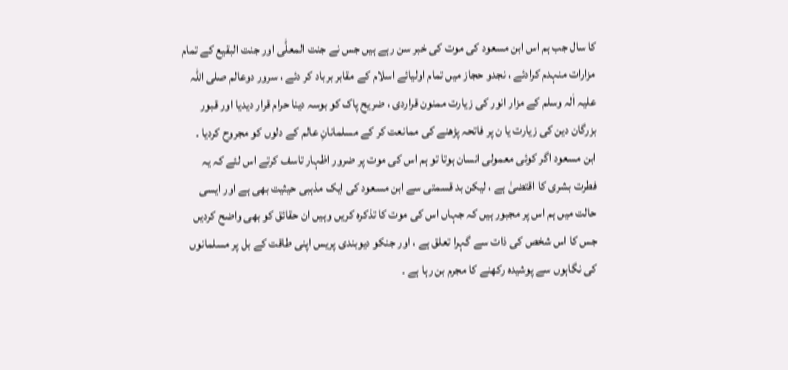کا سال جب ہم اس ابن مسعود کی موت کی خبر سن رہے ہیں جس نے جنت المعلّٰی اور جنت البقیع کے تمام مزارات منہدم کرادئے ، نجدو حجاز میں تمام اولیائے اسلام کے مقابر برباد کر دئے ، سرور دوعالم صلی اللہ علیہ اٰلہ وسلم کے مزار انور کی زیارت ممنون قراردی ، ضریح پاک کو بوسہ دینا حرام قرار دیدیا اور قبور بزرگان دین کی زیارت یا ن پر فاتحہ پڑھنے کی ممانعت کر کے مسلمانانِ عالم کے دلوں کو مجروح کردیا ۔
ابن مسعود اگر کوئی معمولی انسان ہوتا تو ہم اس کی موت پر ضرور اظہار تاسف کرتے اس لئے کہ یہ فطرت بشری کا اقتضیٰ ہے ، لیکن بد قسمتی سے ابن مسعود کی ایک مذہبی حیثیت بھی ہے اور ایسی حالت میں ہم اس پر مجبور ہیں کہ جہاں اس کی موت کا تذکرہ کریں وہیں ان حقائق کو بھی واضح کردیں جس کا اس شخص کی ذات سے گہرا تعلق ہے ، اور جنکو دیوبندی پریس اپنی طاقت کے بل پر مسلمانوں کی نگاہوں سے پوشیدہ رکھنے کا مجرم بن رہا ہے ۔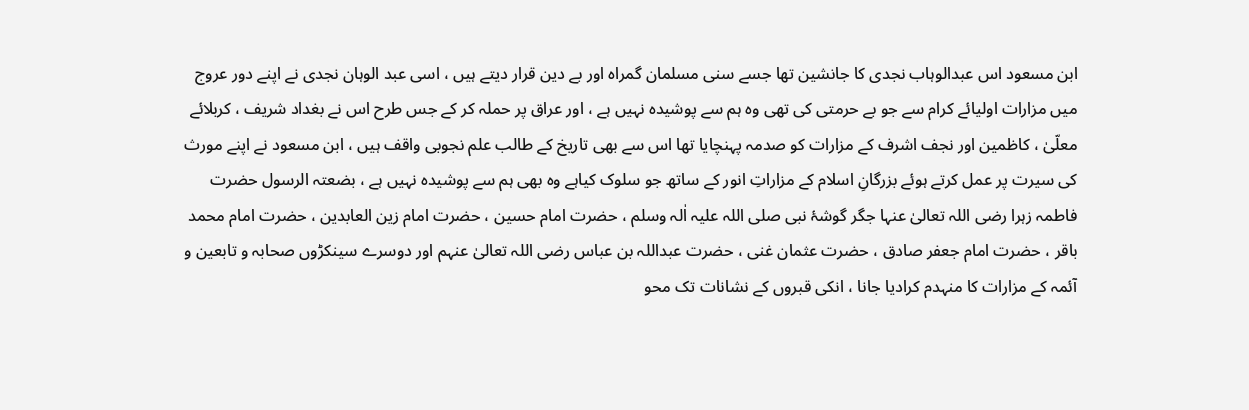ابن مسعود اس عبدالوہاب نجدی کا جانشین تھا جسے سنی مسلمان گمراہ اور بے دین قرار دیتے ہیں ، اسی عبد الوہان نجدی نے اپنے دور عروج میں مزارات اولیائے کرام سے جو بے حرمتی کی تھی وہ ہم سے پوشیدہ نہیں ہے ، اور عراق پر حملہ کر کے جس طرح اس نے بغداد شریف ، کربلائے معلّیٰ ، کاظمین اور نجف اشرف کے مزارات کو صدمہ پہنچایا تھا اس سے بھی تاریخ کے طالب علم نجوبی واقف ہیں ، ابن مسعود نے اپنے مورث کی سیرت پر عمل کرتے ہوئے بزرگانِ اسلام کے مزاراتِ انور کے ساتھ جو سلوک کیاہے وہ بھی ہم سے پوشیدہ نہیں ہے ، بضعتہ الرسول حضرت فاطمہ زہرا رضی اللہ تعالیٰ عنہا جگر گوشۂ نبی صلی اللہ علیہ اٰلہ وسلم ، حضرت امام حسین ، حضرت امام زین العابدین ، حضرت امام محمد باقر ، حضرت امام جعفر صادق ، حضرت عثمان غنی ، حضرت عبداللہ بن عباس رضی اللہ تعالیٰ عنہم اور دوسرے سینکڑوں صحابہ و تابعین و آئمہ کے مزارات کا منہدم کرادیا جانا ، انکی قبروں کے نشانات تک محو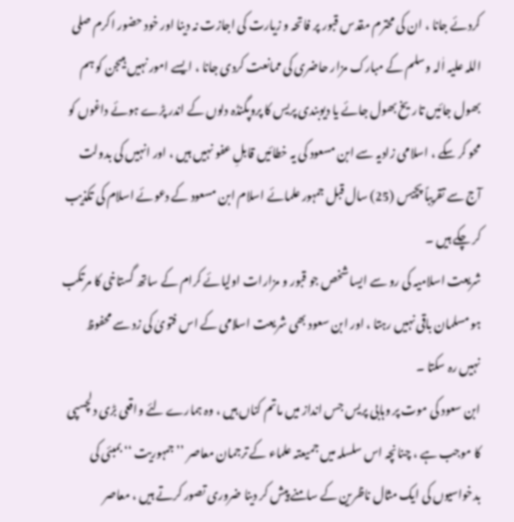کردئے جانا ، ان کی محترم مقدس قبور پر فاتحہ و زیارت کی اجازت نہ دینا اور خود حضور اکرم صلی اللہ علیہ اٰلہ وسلم کے مبارک مزار حاضری کی ممانعت کردی جانا ، ایسے امور نہیں ہیںجن کو ہم بھول جائیں تاریخ بھول جائے یا دیوبندی پریس کا پروپگنڈہ دلوں کے اندر پڑے ہوئے داغوں کو محو کر سکے ، اسلامی زادیہ سے ابن مسعود کی یہ خطائیں قابلِ عفو نہیں ہیں ، اور انہیں کی بدولت آج سے تقریباً پچیس (25) سال قبل جمہور علمائے اسلام ابن مسعود کے دعوئے اسلام کی تکذیب کر چکے ہیں ۔
شریعت اسلامیہ کی رو سے ایسا شخص جو قبور و مزارات اولیائے کرام کے ساتھ گستاخی کا مرتکب ہو مسلمان باقی نہیں رہتا ، اور ابن سعود بھی شریعت اسلامی کے اس فتویٰ کی زد سے محفوظ نہیں رہ سکتا ۔
ابن سعود کی موت پر وہابی پریس جس انداز میں ماتم کناں ہیں ، وہ ہمارے لئے واقعی بڑی دلچسپی کا موجب ہے ، چنانچہ اس سلسلہ میں جمیعتہ علماء کے ترجمان معاصر ’’ جمہوریت ‘‘ بمبئی کی بدخواسیوں کی ایک مثال ناظرین کے سامنے پیش کر دینا ضروری تصور کرتے ہیں ، معاصر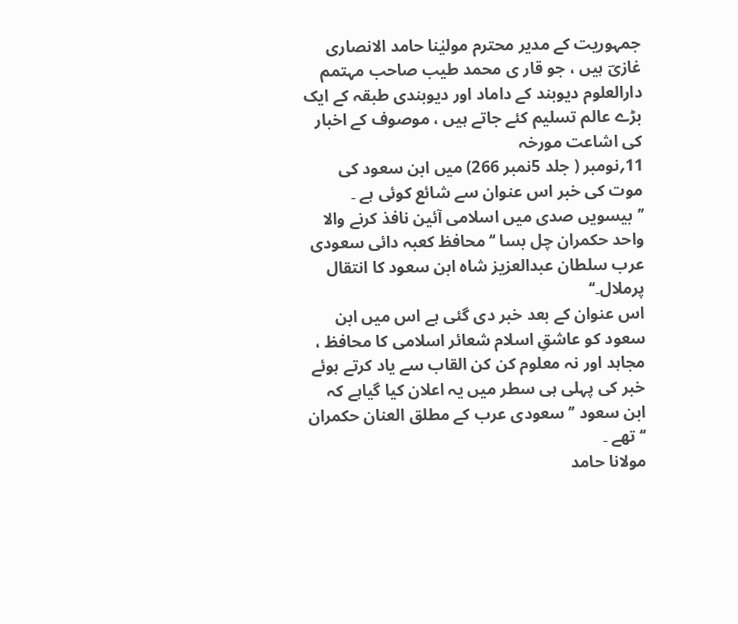جمہوریت کے مدیر محترم مولیٰنا حامد الانصاری غازیؔ ہیں ، جو قار ی محمد طیب صاحب مہتمم دارالعلوم دیوبند کے داماد اور دیوبندی طبقہ کے ایک بڑے عالم تسلیم کئے جاتے ہیں ، موصوف کے اخبار کی اشاعت مورخہ
11؍نومبر ( جلد 5نمبر 266) میں ابن سعود کی موت کی خبر اس عنوان سے شائع کوئی ہے ۔
’’بیسویں صدی میں اسلامی آئین نافذ کرنے والا واحد حکمران چل بسا ‘‘ محافظ کعبہ دائی سعودی عرب سلطان عبدالعزیز شاہ ابن سعود کا انتقال پرملال۔‘‘
اس عنوان کے بعد خبر دی گئی ہے اس میں ابن سعود کو عاشقِ اسلام شعائر اسلامی کا محافظ ، مجاہد اور نہ معلوم کن کن القاب سے یاد کرتے ہوئے خبر کی پہلی ہی سطر میں یہ اعلان کیا گیاہے کہ ابن سعود ’’ سعودی عرب کے مطلق العنان حکمران ‘‘ تھے ۔
مولانا حامد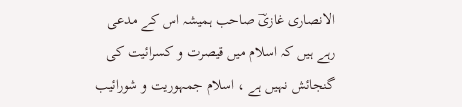الانصاری غازیؔ صاحب ہمیشہ اس کے مدعی رہے ہیں کہ اسلام میں قیصرت و کسرائیت کی گنجائش نہیں ہے ، اسلام جمہوریت و شورائیب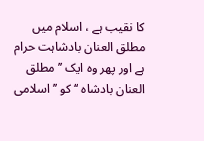کا نقیب ہے ، اسلام میں مطلق العنان بادشاہت حرام ہے اور پھر وہ ایک ’’ مطلق العنان بادشاہ ‘‘ کو ’’ اسلامی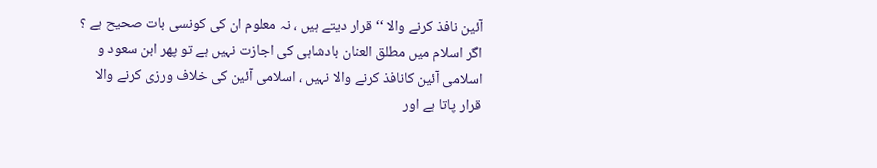آئین نافذ کرنے والا ‘‘ قرار دیتے ہیں ، نہ معلوم ان کی کونسی بات صحیح ہے ؟ اگر اسلام میں مطلق العنان بادشاہی کی اجازت نہیں ہے تو پھر ابن سعود و اسلامی آئین کانافذ کرنے والا نہیں ، اسلامی آئین کی خلاف ورزی کرنے والا قرار پاتا ہے اور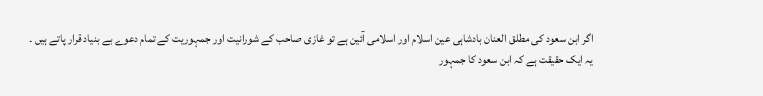اگر ابن سعود کی مطلق العنان بادشاہی عین اسلام اور اسلامی آئین ہے تو غازی صاحب کے شورانیت اور جمہوریت کے تمام دعوے بے بنیاد قرار پاتے ہیں ۔
یہ ایک حقیقت ہے کہ ابن سعود کا جمہور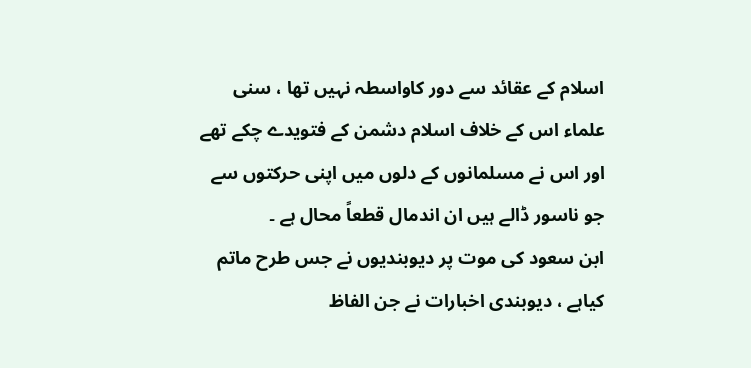اسلام کے عقائد سے دور کاواسطہ نہیں تھا ، سنی علماء اس کے خلاف اسلام دشمن کے فتویدے چکے تھے اور اس نے مسلمانوں کے دلوں میں اپنی حرکتوں سے جو ناسور ڈالے ہیں ان اندمال قطعاً محال ہے ۔
ابن سعود کی موت پر دیوبندیوں نے جس طرح ماتم کیاہے ، دیوبندی اخبارات نے جن الفاظ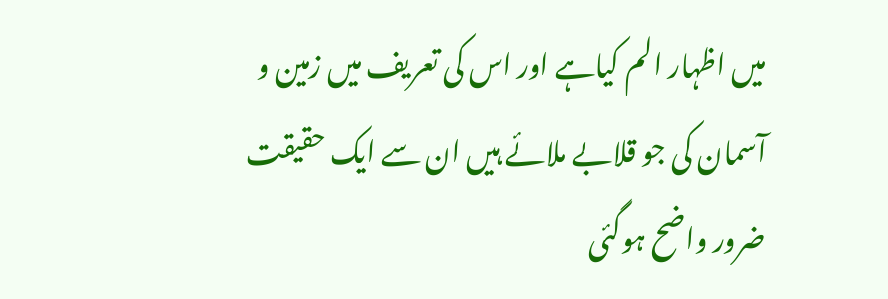میں اظہار الم کیاہے اور اس کی تعریف میں زمین و آسمان کی جو قلابے ملائے ہیں ان سے ایک حقیقت ضرور واضح ہوگئی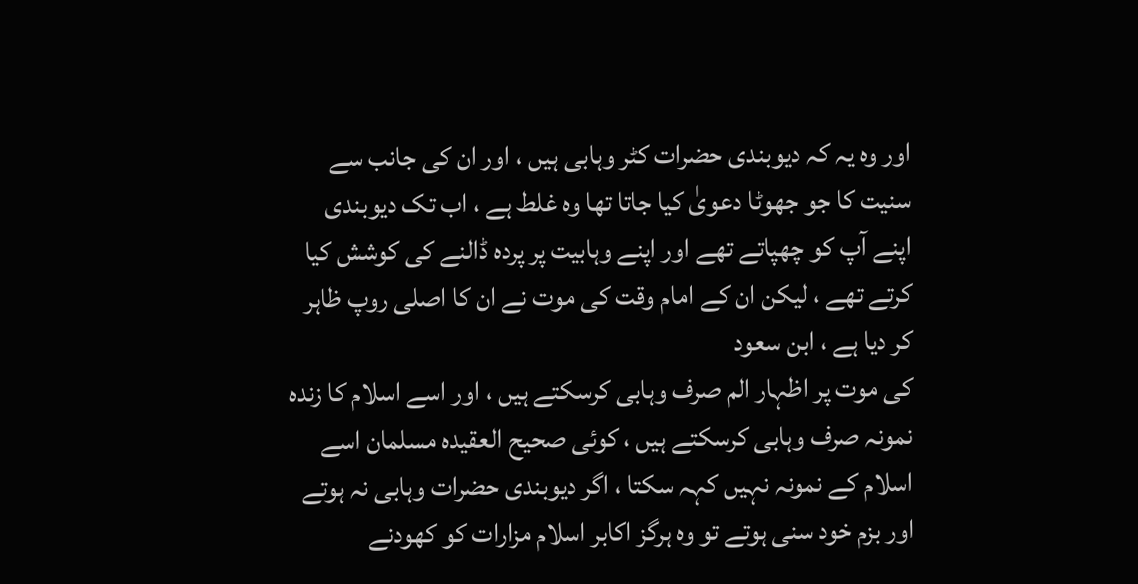اور وہ یہ کہ دیوبندی حضرات کٹر وہابی ہیں ، اور ان کی جانب سے سنیت کا جو جھوٹا دعویٰ کیا جاتا تھا وہ غلط ہے ، اب تک دیوبندی اپنے آپ کو چھپاتے تھے اور اپنے وہابیت پر پردہ ڈالنے کی کوشش کیا کرتے تھے ، لیکن ان کے امام وقت کی موت نے ان کا اصلی روپ ظاہر کر دیا ہے ، ابن سعود
کی موت پر اظہار الم صرف وہابی کرسکتے ہیں ، اور اسے اسلام کا زندہ نمونہ صرف وہابی کرسکتے ہیں ، کوئی صحیح العقیدہ مسلمان اسے اسلام کے نمونہ نہیں کہہ سکتا ، اگر دیوبندی حضرات وہابی نہ ہوتے اور بزم خود سنی ہوتے تو وہ ہرگز اکابر اسلام مزارات کو کھودنے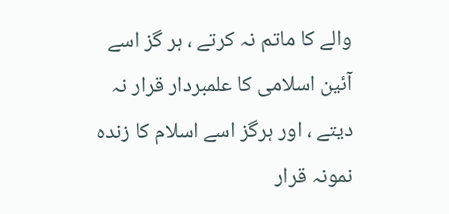والے کا ماتم نہ کرتے ، ہر گز اسے آئین اسلامی کا علمبردار قرار نہ دیتے ، اور ہرگز اسے اسلام کا زندہ نمونہ قرار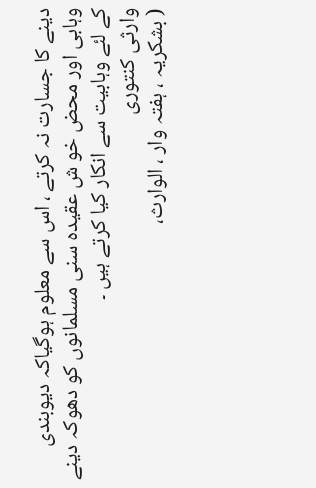دینے کا جسارت نہ کرتے ، اس سے معلوم ہوگیاکہ دیوبندی وہابی اور محض خو ش عقیدہ سنی مسلمانوں کو دھوکہ دینے کے لئے وہابیت سے انکار کیا کرتے ہیں ۔
وارثی کنتوری
( بشکریہ ، ہفتہ وار ، الوارث،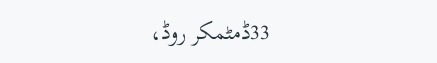33ڈمٹمکر روڈ،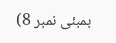بمبئی نمبر 8)